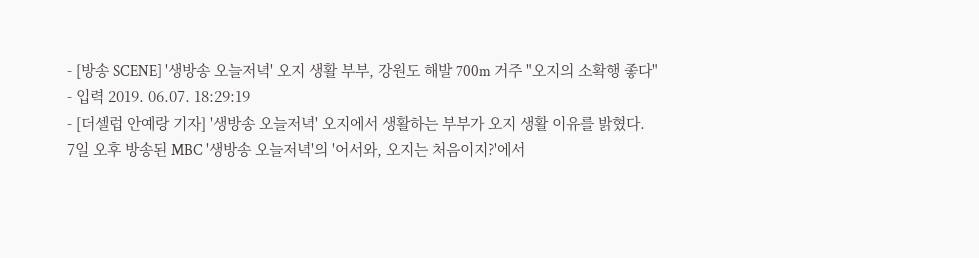- [방송 SCENE] '생방송 오늘저녁' 오지 생활 부부, 강원도 해발 700m 거주 "오지의 소확행 좋다"
- 입력 2019. 06.07. 18:29:19
- [더셀럽 안예랑 기자] '생방송 오늘저녁' 오지에서 생활하는 부부가 오지 생활 이유를 밝혔다.
7일 오후 방송된 MBC '생방송 오늘저녁'의 '어서와, 오지는 처음이지?'에서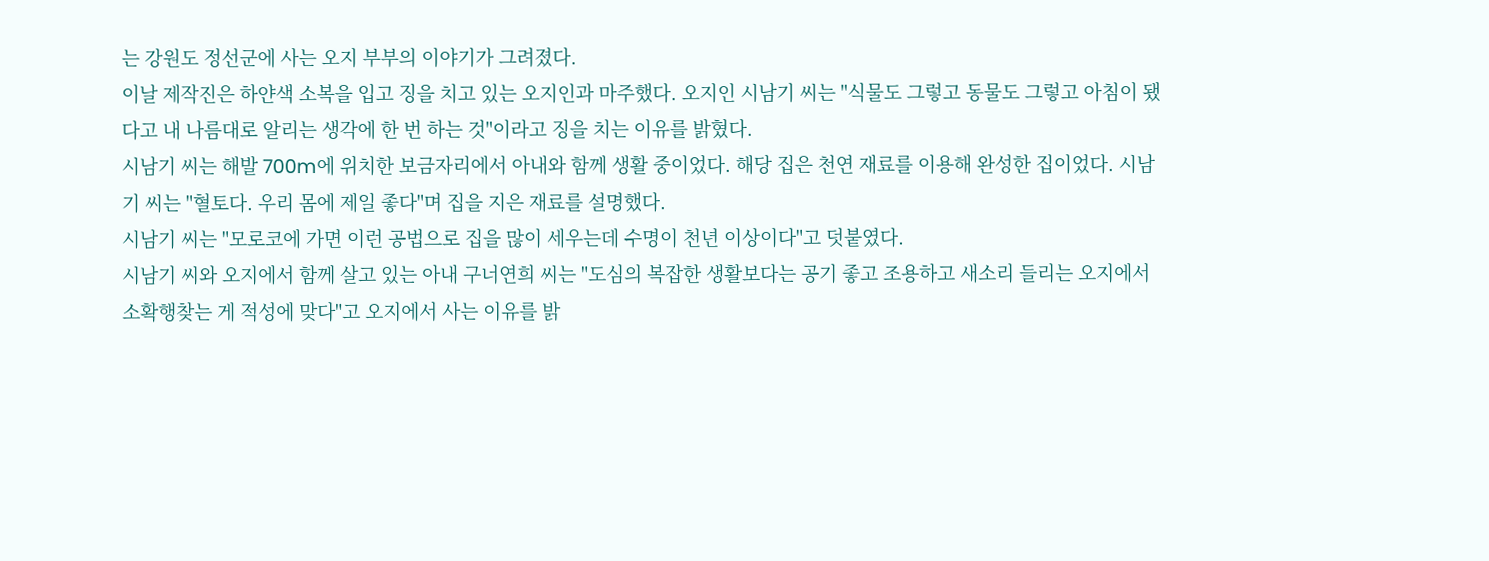는 강원도 정선군에 사는 오지 부부의 이야기가 그려졌다.
이날 제작진은 하얀색 소복을 입고 징을 치고 있는 오지인과 마주했다. 오지인 시남기 씨는 "식물도 그렇고 동물도 그렇고 아침이 됐다고 내 나름대로 알리는 생각에 한 번 하는 것"이라고 징을 치는 이유를 밝혔다.
시남기 씨는 해발 700m에 위치한 보금자리에서 아내와 함께 생활 중이었다. 해당 집은 천연 재료를 이용해 완성한 집이었다. 시남기 씨는 "혈토다. 우리 몸에 제일 좋다"며 집을 지은 재료를 설명했다.
시남기 씨는 "모로코에 가면 이런 공법으로 집을 많이 세우는데 수명이 천년 이상이다"고 덧붙였다.
시남기 씨와 오지에서 함께 살고 있는 아내 구너연희 씨는 "도심의 복잡한 생활보다는 공기 좋고 조용하고 새소리 들리는 오지에서 소확행찾는 게 적성에 맞다"고 오지에서 사는 이유를 밝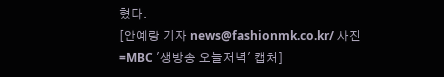혔다.
[안예랑 기자 news@fashionmk.co.kr/ 사진=MBC '생방송 오늘저녁' 캡처]